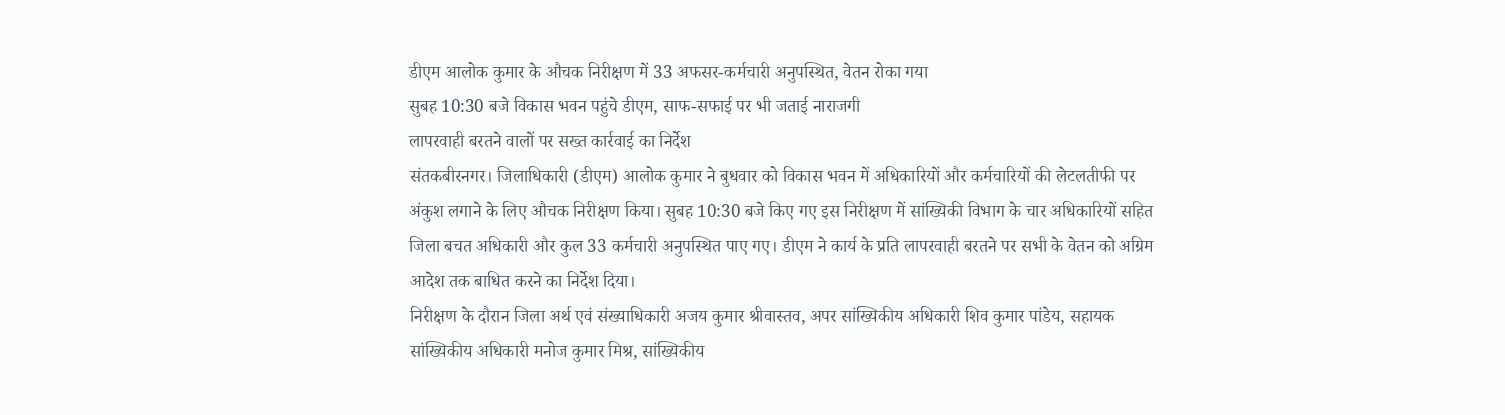डीएम आलोक कुमार के औचक निरीक्षण में 33 अफसर-कर्मचारी अनुपस्थित, वेतन रोका गया
सुबह 10:30 बजे विकास भवन पहुंचे डीएम, साफ-सफाई पर भी जताई नाराजगी
लापरवाही बरतने वालों पर सख्त कार्रवाई का निर्देश
संतकबीरनगर। जिलाधिकारी (डीएम) आलोक कुमार ने बुधवार को विकास भवन में अधिकारियों और कर्मचारियों की लेटलतीफी पर अंकुश लगाने के लिए औचक निरीक्षण किया। सुबह 10:30 बजे किए गए इस निरीक्षण में सांख्यिकी विभाग के चार अधिकारियों सहित जिला बचत अधिकारी और कुल 33 कर्मचारी अनुपस्थित पाए गए। डीएम ने कार्य के प्रति लापरवाही बरतने पर सभी के वेतन को अग्रिम आदेश तक बाधित करने का निर्देश दिया।
निरीक्षण के दौरान जिला अर्थ एवं संख्याधिकारी अजय कुमार श्रीवास्तव, अपर सांख्यिकीय अधिकारी शिव कुमार पांडेय, सहायक सांख्यिकीय अधिकारी मनोज कुमार मिश्र, सांख्यिकीय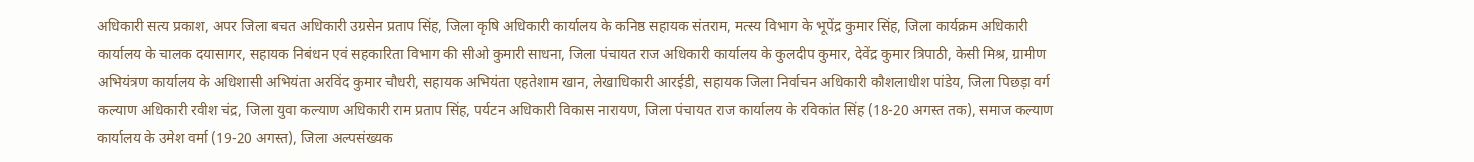अधिकारी सत्य प्रकाश, अपर जिला बचत अधिकारी उग्रसेन प्रताप सिंह, जिला कृषि अधिकारी कार्यालय के कनिष्ठ सहायक संतराम, मत्स्य विभाग के भूपेंद्र कुमार सिंह, जिला कार्यक्रम अधिकारी कार्यालय के चालक दयासागर, सहायक निबंधन एवं सहकारिता विभाग की सीओ कुमारी साधना, जिला पंचायत राज अधिकारी कार्यालय के कुलदीप कुमार, देवेंद्र कुमार त्रिपाठी, केसी मिश्र, ग्रामीण अभियंत्रण कार्यालय के अधिशासी अभियंता अरविंद कुमार चौधरी, सहायक अभियंता एहतेशाम खान, लेखाधिकारी आरईडी, सहायक जिला निर्वाचन अधिकारी कौशलाधीश पांडेय, जिला पिछड़ा वर्ग कल्याण अधिकारी रवीश चंद्र, जिला युवा कल्याण अधिकारी राम प्रताप सिंह, पर्यटन अधिकारी विकास नारायण, जिला पंचायत राज कार्यालय के रविकांत सिंह (18-20 अगस्त तक), समाज कल्याण कार्यालय के उमेश वर्मा (19-20 अगस्त), जिला अल्पसंख्यक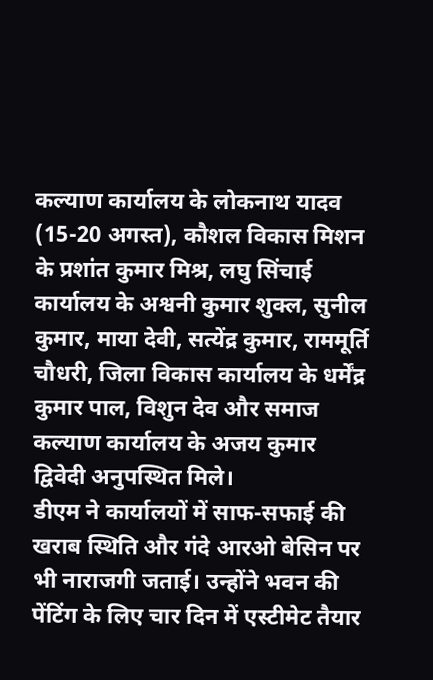कल्याण कार्यालय के लोकनाथ यादव (15-20 अगस्त), कौशल विकास मिशन के प्रशांत कुमार मिश्र, लघु सिंचाई कार्यालय के अश्वनी कुमार शुक्ल, सुनील कुमार, माया देवी, सत्येंद्र कुमार, राममूर्ति चौधरी, जिला विकास कार्यालय के धर्मेंद्र कुमार पाल, विशुन देव और समाज कल्याण कार्यालय के अजय कुमार द्विवेदी अनुपस्थित मिले।
डीएम ने कार्यालयों में साफ-सफाई की खराब स्थिति और गंदे आरओ बेसिन पर भी नाराजगी जताई। उन्होंने भवन की पेंटिंग के लिए चार दिन में एस्टीमेट तैयार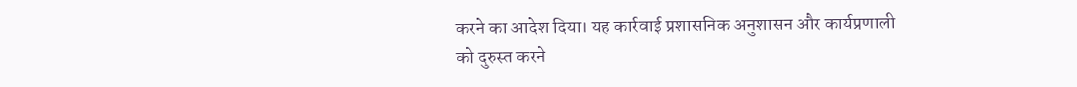करने का आदेश दिया। यह कार्रवाई प्रशासनिक अनुशासन और कार्यप्रणाली को दुरुस्त करने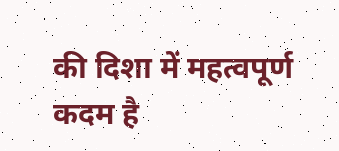की दिशा में महत्वपूर्ण कदम है